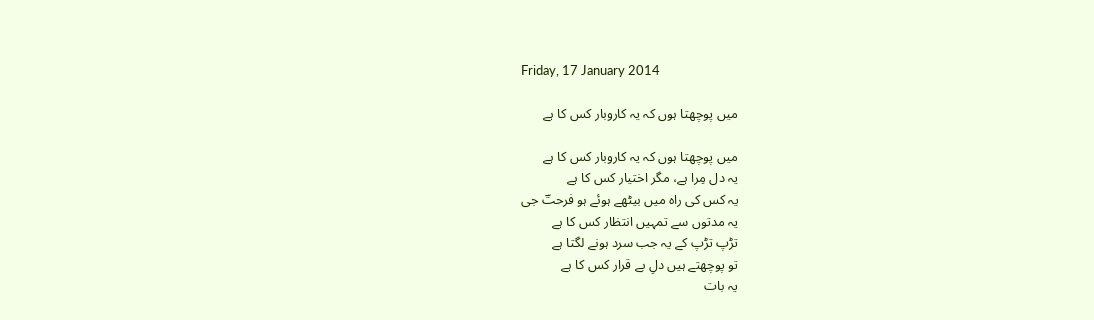Friday, 17 January 2014

میں پوچھتا ہوں کہ یہ کاروبار کس کا ہے

میں پوچھتا ہوں کہ یہ کاروبار کس کا ہے
یہ دل مِرا ہے، مگر اختیار کس کا ہے
یہ کس کی راہ میں بیٹھے ہوئے ہو فرحتؔ جی
یہ مدتوں سے تمہیں انتظار کس کا ہے
تڑپ تڑپ کے یہ جب سرد ہونے لگتا ہے
تو پوچھتے ہیں دلِ بے قرار کس کا ہے
یہ بات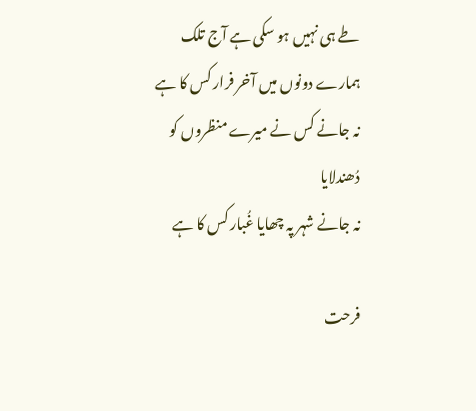طے ہی نہیں ہو سکی ہے آج تلک
ہمارے دونوں میں آخر فرار کس کا ہے
نہ جانے کس نے میرے منظروں کو دُھندلایا
نہ جانے شہر پہ چھایا غُبار کس کا ہے

فرحت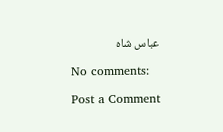عباس شاہ

No comments:

Post a Comment